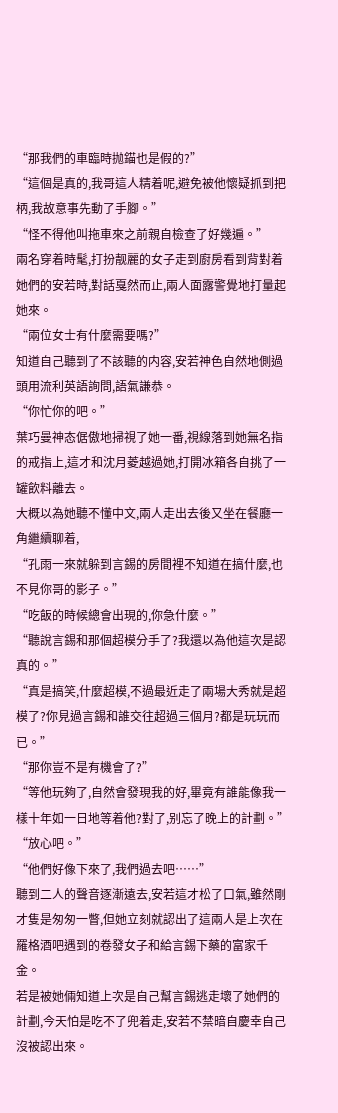“那我們的車臨時抛錨也是假的?”
“這個是真的,我哥這人精着呢,避免被他懷疑抓到把柄,我故意事先動了手腳。”
“怪不得他叫拖車來之前親自檢查了好幾遍。”
兩名穿着時髦,打扮靓麗的女子走到廚房看到背對着她們的安若時,對話戛然而止,兩人面露警覺地打量起她來。
“兩位女士有什麼需要嗎?”
知道自己聽到了不該聽的内容,安若神色自然地側過頭用流利英語詢問,語氣謙恭。
“你忙你的吧。”
葉巧曼神态倨傲地掃視了她一番,視線落到她無名指的戒指上,這才和沈月菱越過她,打開冰箱各自挑了一罐飲料離去。
大概以為她聽不懂中文,兩人走出去後又坐在餐廳一角繼續聊着,
“孔雨一來就躲到言錫的房間裡不知道在搞什麼,也不見你哥的影子。”
“吃飯的時候總會出現的,你急什麼。”
“聽說言錫和那個超模分手了?我還以為他這次是認真的。”
“真是搞笑,什麼超模,不過最近走了兩場大秀就是超模了?你見過言錫和誰交往超過三個月?都是玩玩而已。”
“那你豈不是有機會了?”
“等他玩夠了,自然會發現我的好,畢竟有誰能像我一樣十年如一日地等着他?對了,别忘了晚上的計劃。”
“放心吧。”
“他們好像下來了,我們過去吧……”
聽到二人的聲音逐漸遠去,安若這才松了口氣,雖然剛才隻是匆匆一瞥,但她立刻就認出了這兩人是上次在羅格酒吧遇到的卷發女子和給言錫下藥的富家千金。
若是被她倆知道上次是自己幫言錫逃走壞了她們的計劃,今天怕是吃不了兜着走,安若不禁暗自慶幸自己沒被認出來。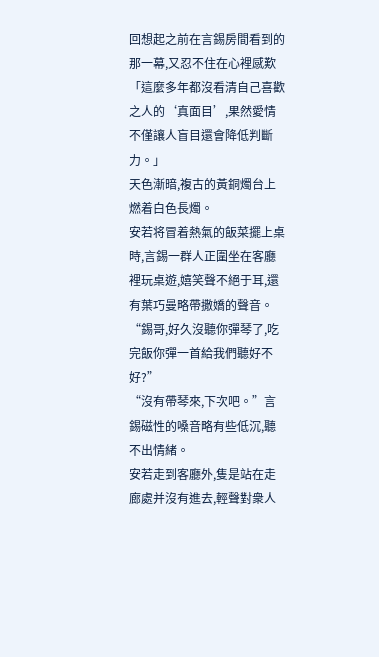回想起之前在言錫房間看到的那一幕,又忍不住在心裡感歎「這麼多年都沒看清自己喜歡之人的‘真面目’,果然愛情不僅讓人盲目還會降低判斷力。」
天色漸暗,複古的黃銅燭台上燃着白色長燭。
安若将冒着熱氣的飯菜擺上桌時,言錫一群人正圍坐在客廳裡玩桌遊,嬉笑聲不絕于耳,還有葉巧曼略帶撒嬌的聲音。
“錫哥,好久沒聽你彈琴了,吃完飯你彈一首給我們聽好不好?”
“沒有帶琴來,下次吧。”言錫磁性的嗓音略有些低沉,聽不出情緒。
安若走到客廳外,隻是站在走廊處并沒有進去,輕聲對衆人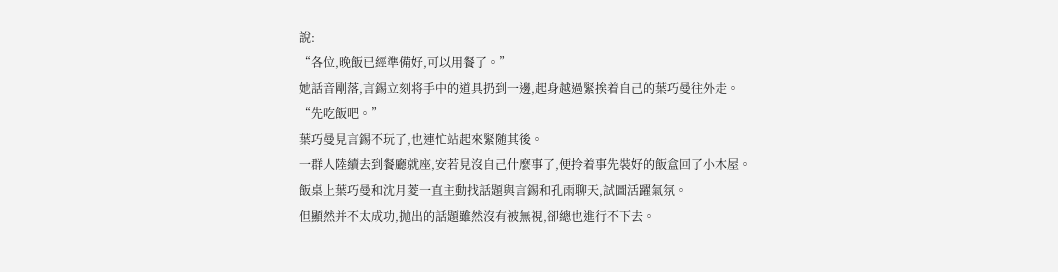說:
“各位,晚飯已經準備好,可以用餐了。”
她話音剛落,言錫立刻将手中的道具扔到一邊,起身越過緊挨着自己的葉巧曼往外走。
“先吃飯吧。”
葉巧曼見言錫不玩了,也連忙站起來緊随其後。
一群人陸續去到餐廳就座,安若見沒自己什麼事了,便拎着事先裝好的飯盒回了小木屋。
飯桌上葉巧曼和沈月菱一直主動找話題與言錫和孔雨聊天,試圖活躍氣氛。
但顯然并不太成功,抛出的話題雖然沒有被無視,卻總也進行不下去。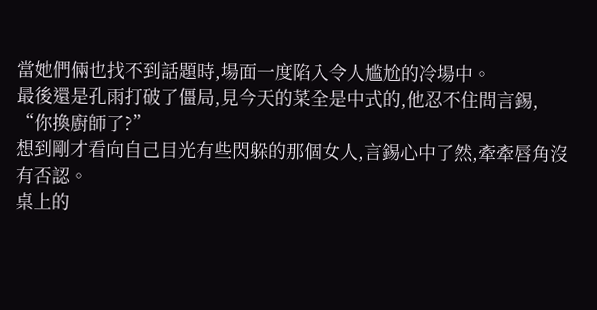當她們倆也找不到話題時,場面一度陷入令人尴尬的冷場中。
最後還是孔雨打破了僵局,見今天的菜全是中式的,他忍不住問言錫,
“你換廚師了?”
想到剛才看向自己目光有些閃躲的那個女人,言錫心中了然,牽牽唇角沒有否認。
桌上的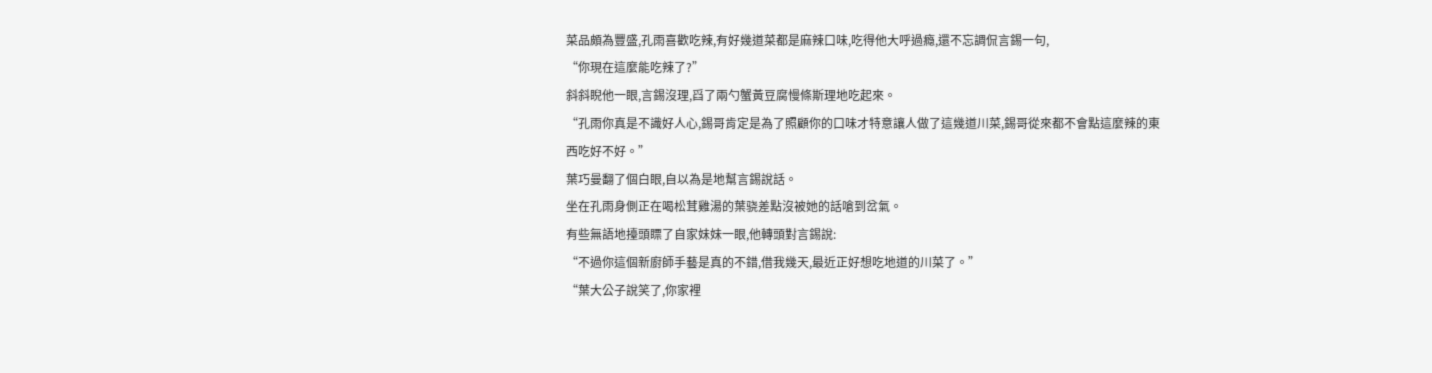菜品頗為豐盛,孔雨喜歡吃辣,有好幾道菜都是麻辣口味,吃得他大呼過瘾,還不忘調侃言錫一句,
“你現在這麼能吃辣了?”
斜斜睨他一眼,言錫沒理,舀了兩勺蟹黃豆腐慢條斯理地吃起來。
“孔雨你真是不識好人心,錫哥肯定是為了照顧你的口味才特意讓人做了這幾道川菜,錫哥從來都不會點這麼辣的東西吃好不好。”
葉巧曼翻了個白眼,自以為是地幫言錫說話。
坐在孔雨身側正在喝松茸雞湯的葉骁差點沒被她的話嗆到岔氣。
有些無語地擡頭瞟了自家妹妹一眼,他轉頭對言錫說:
“不過你這個新廚師手藝是真的不錯,借我幾天,最近正好想吃地道的川菜了。”
“葉大公子說笑了,你家裡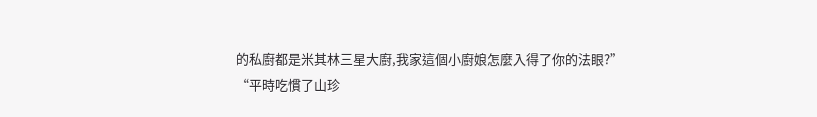的私廚都是米其林三星大廚,我家這個小廚娘怎麼入得了你的法眼?”
“平時吃慣了山珍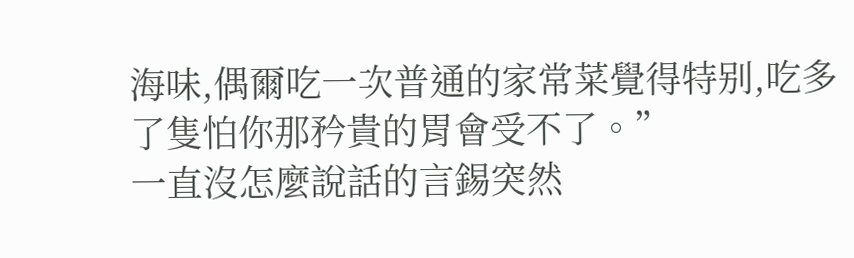海味,偶爾吃一次普通的家常菜覺得特别,吃多了隻怕你那矜貴的胃會受不了。”
一直沒怎麼說話的言錫突然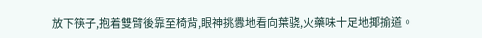放下筷子,抱着雙臂後靠至椅背,眼神挑釁地看向葉骁,火藥味十足地揶揄道。